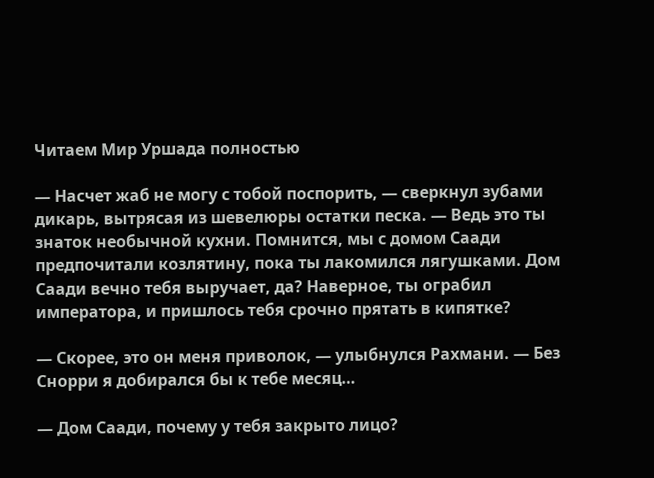Читаем Мир Уршада полностью

— Насчет жаб не могу с тобой поспорить, — сверкнул зубами дикарь, вытрясая из шевелюры остатки песка. — Ведь это ты знаток необычной кухни. Помнится, мы с домом Саади предпочитали козлятину, пока ты лакомился лягушками. Дом Саади вечно тебя выручает, да? Наверное, ты ограбил императора, и пришлось тебя срочно прятать в кипятке?

— Скорее, это он меня приволок, — улыбнулся Рахмани. — Без Снорри я добирался бы к тебе месяц…

— Дом Саади, почему у тебя закрыто лицо?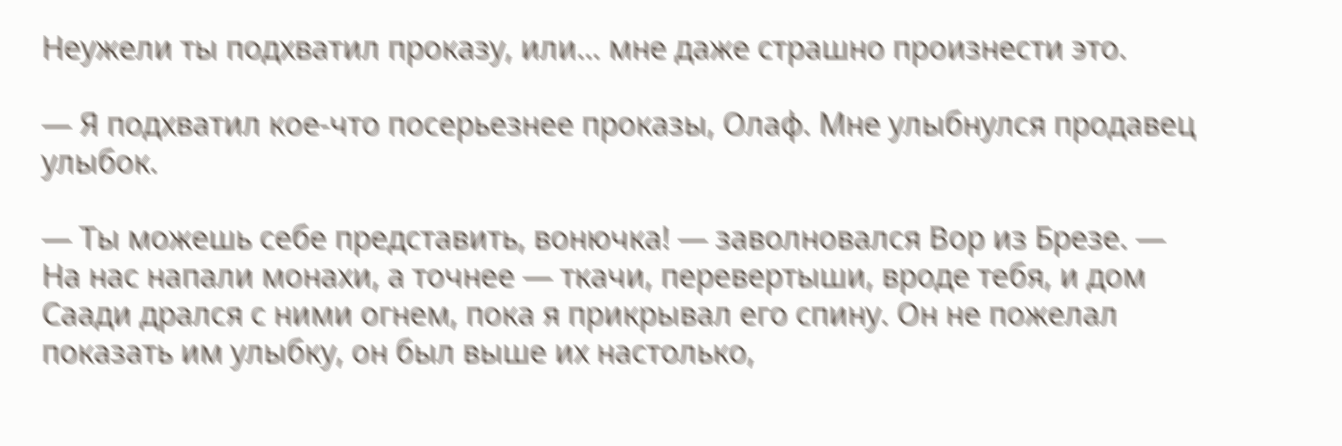Неужели ты подхватил проказу, или… мне даже страшно произнести это.

— Я подхватил кое-что посерьезнее проказы, Олаф. Мне улыбнулся продавец улыбок.

— Ты можешь себе представить, вонючка! — заволновался Вор из Брезе. — На нас напали монахи, а точнее — ткачи, перевертыши, вроде тебя, и дом Саади дрался с ними огнем, пока я прикрывал его спину. Он не пожелал показать им улыбку, он был выше их настолько,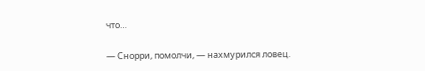что…

— Снорри, помолчи, — нахмурился ловец.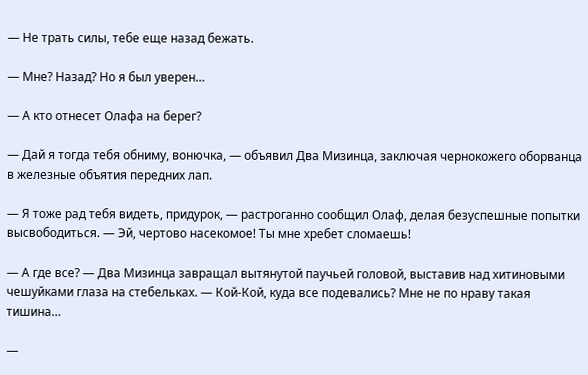— Не трать силы, тебе еще назад бежать.

— Мне? Назад? Но я был уверен…

— А кто отнесет Олафа на берег?

— Дай я тогда тебя обниму, вонючка, — объявил Два Мизинца, заключая чернокожего оборванца в железные объятия передних лап.

— Я тоже рад тебя видеть, придурок, — растроганно сообщил Олаф, делая безуспешные попытки высвободиться. — Эй, чертово насекомое! Ты мне хребет сломаешь!

— А где все? — Два Мизинца завращал вытянутой паучьей головой, выставив над хитиновыми чешуйками глаза на стебельках. — Кой-Кой, куда все подевались? Мне не по нраву такая тишина…

—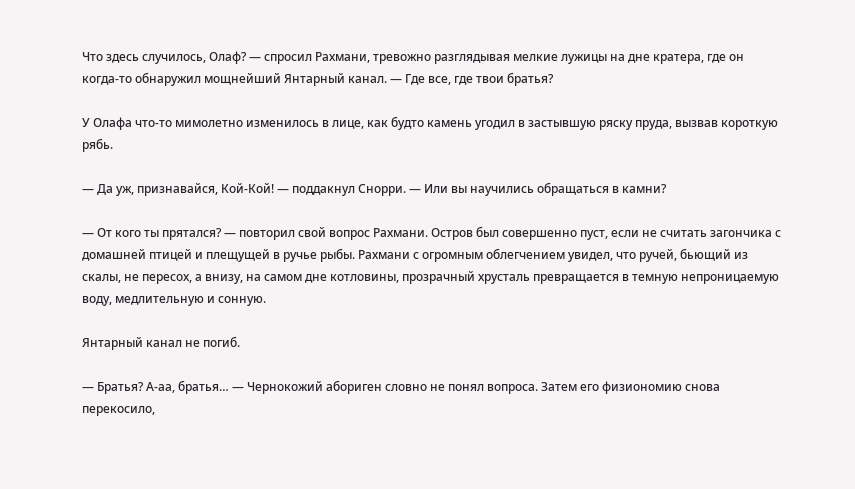Что здесь случилось, Олаф? — спросил Рахмани, тревожно разглядывая мелкие лужицы на дне кратера, где он когда-то обнаружил мощнейший Янтарный канал. — Где все, где твои братья?

У Олафа что-то мимолетно изменилось в лице, как будто камень угодил в застывшую ряску пруда, вызвав короткую рябь.

— Да уж, признавайся, Кой-Кой! — поддакнул Снорри. — Или вы научились обращаться в камни?

— От кого ты прятался? — повторил свой вопрос Рахмани. Остров был совершенно пуст, если не считать загончика с домашней птицей и плещущей в ручье рыбы. Рахмани с огромным облегчением увидел, что ручей, бьющий из скалы, не пересох, а внизу, на самом дне котловины, прозрачный хрусталь превращается в темную непроницаемую воду, медлительную и сонную.

Янтарный канал не погиб.

— Братья? А-аа, братья… — Чернокожий абориген словно не понял вопроса. Затем его физиономию снова перекосило,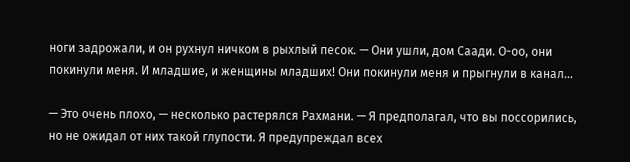ноги задрожали, и он рухнул ничком в рыхлый песок. — Они ушли, дом Саади. О-оо, они покинули меня. И младшие, и женщины младших! Они покинули меня и прыгнули в канал…

— Это очень плохо, — несколько растерялся Рахмани. — Я предполагал, что вы поссорились, но не ожидал от них такой глупости. Я предупреждал всех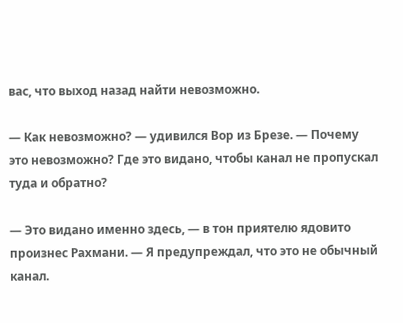вас, что выход назад найти невозможно.

— Как невозможно? — удивился Вор из Брезе. — Почему это невозможно? Где это видано, чтобы канал не пропускал туда и обратно?

— Это видано именно здесь, — в тон приятелю ядовито произнес Рахмани. — Я предупреждал, что это не обычный канал.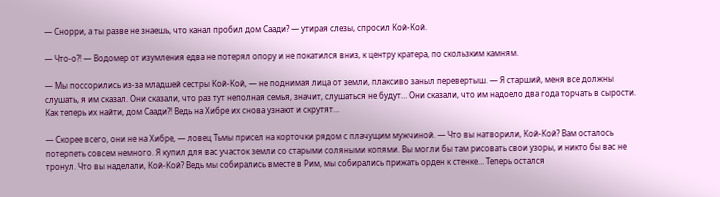— Снорри, а ты разве не знаешь, что канал пробил дом Саади? — утирая слезы, спросил Кой-Кой.

— Что-о?! — Водомер от изумления едва не потерял опору и не покатился вниз, к центру кратера, по скользким камням.

— Мы поссорились из-за младшей сестры Кой-Кой, — не поднимая лица от земли, плаксиво заныл перевертыш. — Я старший, меня все должны слушать, я им сказал. Они сказали, что раз тут неполная семья, значит, слушаться не будут… Они сказали, что им надоело два года торчать в сырости. Как теперь их найти, дом Саади?! Ведь на Хибре их снова узнают и скрутят…

— Скорее всего, они не на Хибре, — ловец Тьмы присел на корточки рядом с плачущим мужчиной. — Что вы натворили, Кой-Кой? Вам осталось потерпеть совсем немного. Я купил для вас участок земли со старыми соляными копями. Вы могли бы там рисовать свои узоры, и никто бы вас не тронул. Что вы наделали, Кой-Кой? Ведь мы собирались вместе в Рим, мы собирались прижать орден к стенке… Теперь остался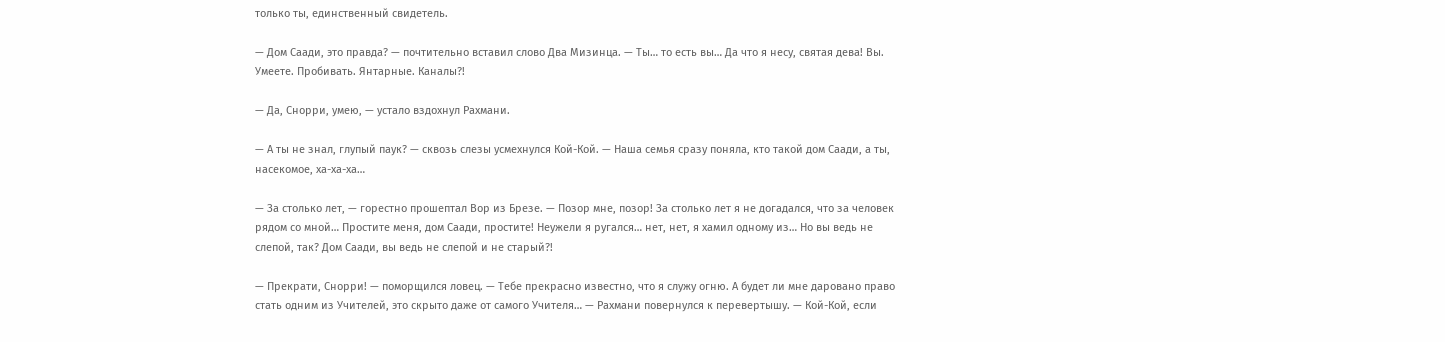только ты, единственный свидетель.

— Дом Саади, это правда? — почтительно вставил слово Два Мизинца. — Ты… то есть вы… Да что я несу, святая дева! Вы. Умеете. Пробивать. Янтарные. Каналы?!

— Да, Снорри, умею, — устало вздохнул Рахмани.

— А ты не знал, глупый паук? — сквозь слезы усмехнулся Кой-Кой. — Наша семья сразу поняла, кто такой дом Саади, а ты, насекомое, ха-ха-ха…

— За столько лет, — горестно прошептал Вор из Брезе. — Позор мне, позор! За столько лет я не догадался, что за человек рядом со мной… Простите меня, дом Саади, простите! Неужели я ругался… нет, нет, я хамил одному из… Но вы ведь не слепой, так? Дом Саади, вы ведь не слепой и не старый?!

— Прекрати, Снорри! — поморщился ловец. — Тебе прекрасно известно, что я служу огню. А будет ли мне даровано право стать одним из Учителей, это скрыто даже от самого Учителя… — Рахмани повернулся к перевертышу. — Кой-Кой, если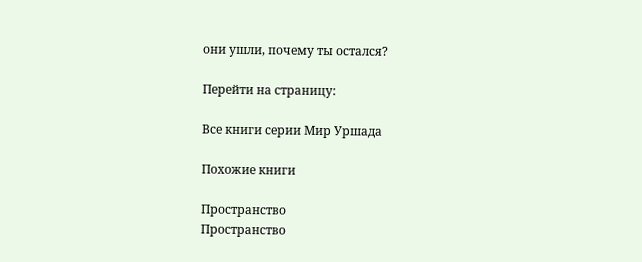они ушли, почему ты остался?

Перейти на страницу:

Все книги серии Мир Уршада

Похожие книги

Пространство
Пространство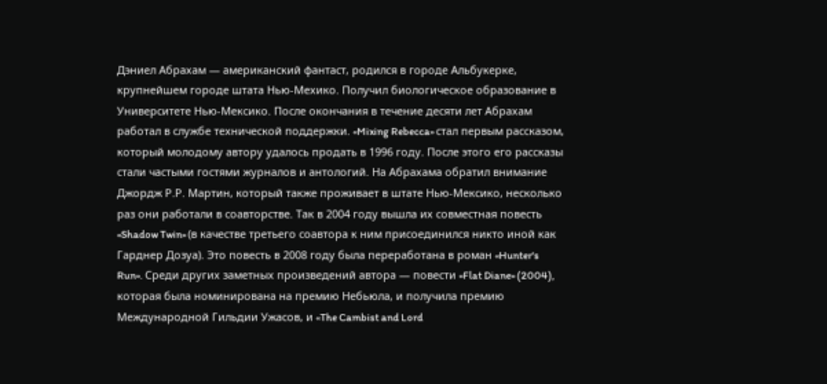Дэниел Абрахам — американский фантаст, родился в городе Альбукерке, крупнейшем городе штата Нью-Мехико. Получил биологическое образование в Университете Нью-Мексико. После окончания в течение десяти лет Абрахам работал в службе технической поддержки. «Mixing Rebecca» стал первым рассказом, который молодому автору удалось продать в 1996 году. После этого его рассказы стали частыми гостями журналов и антологий. На Абрахама обратил внимание Джордж Р.Р. Мартин, который также проживает в штате Нью-Мексико, несколько раз они работали в соавторстве. Так в 2004 году вышла их совместная повесть «Shadow Twin» (в качестве третьего соавтора к ним присоединился никто иной как Гарднер Дозуа). Это повесть в 2008 году была переработана в роман «Hunter's Run». Среди других заметных произведений автора — повести «Flat Diane» (2004), которая была номинирована на премию Небьюла, и получила премию Международной Гильдии Ужасов, и «The Cambist and Lord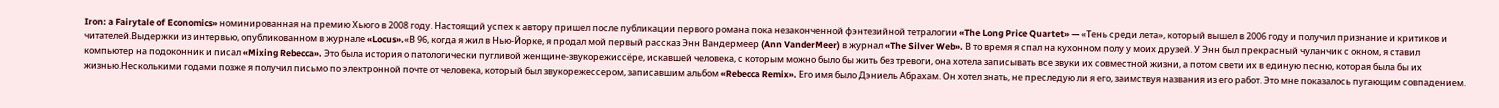Iron: a Fairytale of Economics» номинированная на премию Хьюго в 2008 году. Настоящий успех к автору пришел после публикации первого романа пока незаконченной фэнтезийной тетралогии «The Long Price Quartet» — «Тень среди лета», который вышел в 2006 году и получил признание и критиков и читателей.Выдержки из интервью, опубликованном в журнале «Locus».«В 96, когда я жил в Нью-Йорке, я продал мой первый рассказ Энн Вандермеер (Ann VanderMeer) в журнал «The Silver Web». В то время я спал на кухонном полу у моих друзей. У Энн был прекрасный чуланчик с окном, я ставил компьютер на подоконник и писал «Mixing Rebecca». Это была история о патологически пугливой женщине-звукорежиссёре, искавшей человека, с которым можно было бы жить без тревоги, она хотела записывать все звуки их совместной жизни, а потом свети их в единую песню, которая была бы их жизнью.Несколькими годами позже я получил письмо по электронной почте от человека, который был звукорежессером, записавшим альбом «Rebecca Remix». Его имя было Дэниель Абрахам. Он хотел знать, не преследую ли я его, заимствуя названия из его работ. Это мне показалось пугающим совпадением.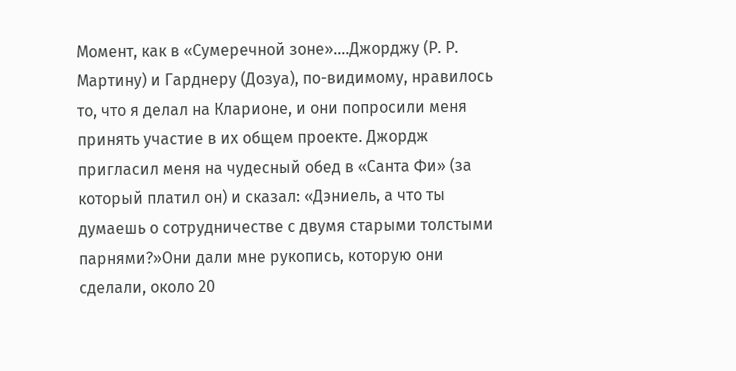Момент, как в «Сумеречной зоне»....Джорджу (Р. Р. Мартину) и Гарднеру (Дозуа), по-видимому, нравилось то, что я делал на Кларионе, и они попросили меня принять участие в их общем проекте. Джордж пригласил меня на чудесный обед в «Санта Фи» (за который платил он) и сказал: «Дэниель, а что ты думаешь о сотрудничестве с двумя старыми толстыми парнями?»Они дали мне рукопись, которую они сделали, около 20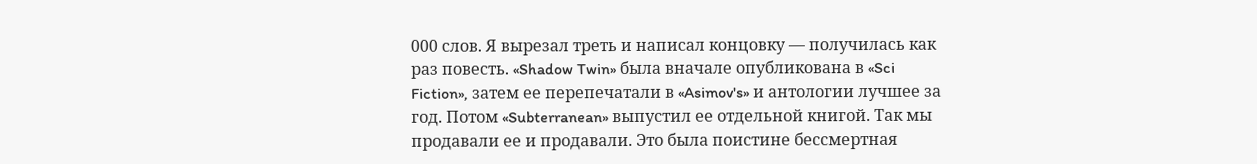000 слов. Я вырезал треть и написал концовку — получилась как раз повесть. «Shadow Twin» была вначале опубликована в «Sci Fiction», затем ее перепечатали в «Asimov's» и антологии лучшее за год. Потом «Subterranean» выпустил ее отдельной книгой. Так мы продавали ее и продавали. Это была поистине бессмертная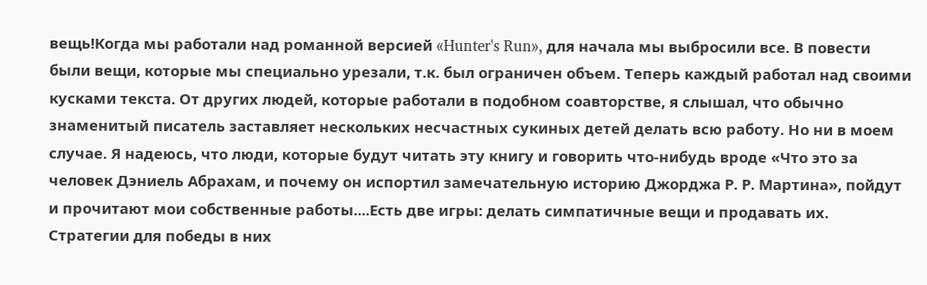вещь!Когда мы работали над романной версией «Hunter's Run», для начала мы выбросили все. В повести были вещи, которые мы специально урезали, т.к. был ограничен объем. Теперь каждый работал над своими кусками текста. От других людей, которые работали в подобном соавторстве, я слышал, что обычно знаменитый писатель заставляет нескольких несчастных сукиных детей делать всю работу. Но ни в моем случае. Я надеюсь, что люди, которые будут читать эту книгу и говорить что-нибудь вроде «Что это за человек Дэниель Абрахам, и почему он испортил замечательную историю Джорджа Р. Р. Мартина», пойдут и прочитают мои собственные работы....Есть две игры: делать симпатичные вещи и продавать их. Стратегии для победы в них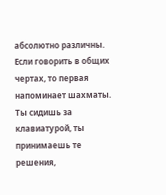абсолютно различны. Если говорить в общих чертах, то первая напоминает шахматы. Ты сидишь за клавиатурой, ты принимаешь те решения,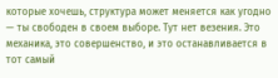которые хочешь, структура может меняется как угодно — ты свободен в своем выборе. Тут нет везения. Это механика, это совершенство, и это останавливается в тот самый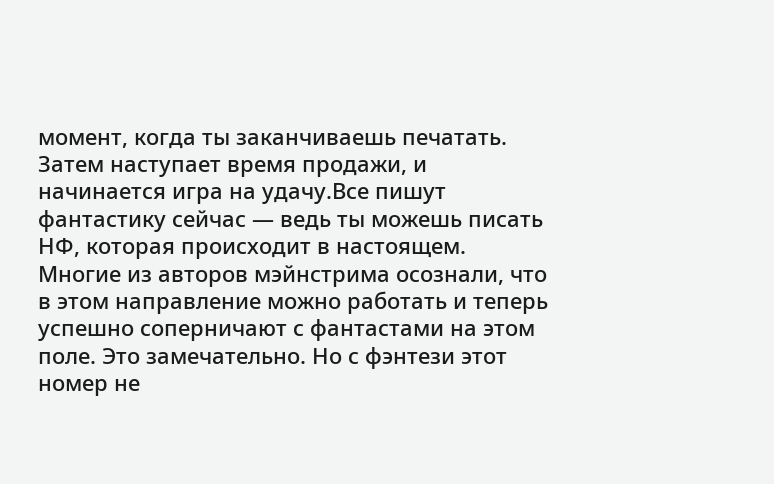момент, когда ты заканчиваешь печатать. Затем наступает время продажи, и начинается игра на удачу.Все пишут фантастику сейчас — ведь ты можешь писать НФ, которая происходит в настоящем. Многие из авторов мэйнстрима осознали, что в этом направление можно работать и теперь успешно соперничают с фантастами на этом поле. Это замечательно. Но с фэнтези этот номер не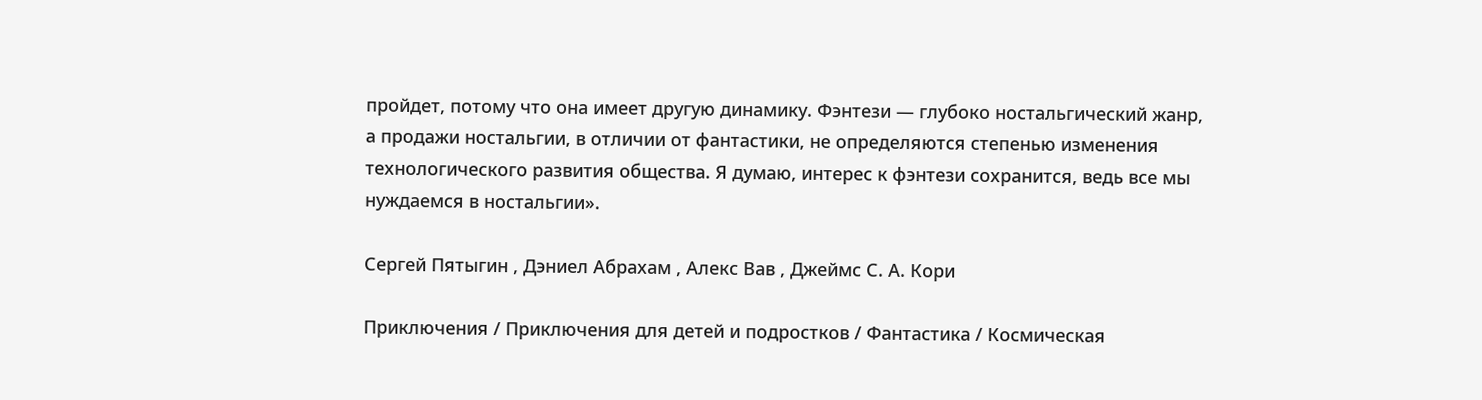пройдет, потому что она имеет другую динамику. Фэнтези — глубоко ностальгический жанр, а продажи ностальгии, в отличии от фантастики, не определяются степенью изменения технологического развития общества. Я думаю, интерес к фэнтези сохранится, ведь все мы нуждаемся в ностальгии».

Сергей Пятыгин , Дэниел Абрахам , Алекс Вав , Джеймс С. А. Кори

Приключения / Приключения для детей и подростков / Фантастика / Космическая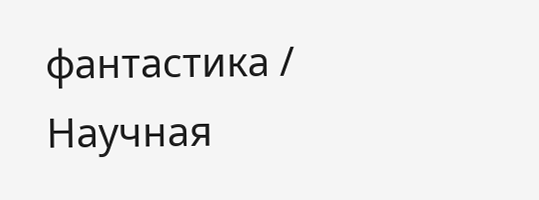фантастика / Научная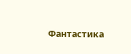Фантастика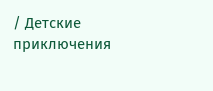/ Детские приключения